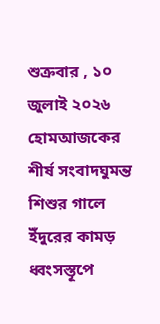শুক্রবার , ১০ জুলাই ২০২৬
হোমআজকের শীর্ষ সংবাদঘুমন্ত শিশুর গালে ইঁদুরের কামড়
ধ্বংসস্তূপে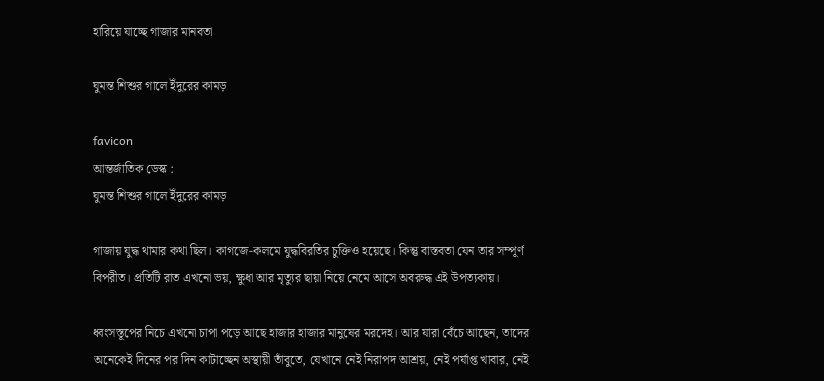হারিয়ে যাচ্ছে গাজার মানবতা

ঘুমন্ত শিশুর গালে ইঁদুরের কামড়

favicon
আন্তর্জাতিক ডেস্ক :
ঘুমন্ত শিশুর গালে ইঁদুরের কামড়

গাজায় যুদ্ধ থামার কথা ছিল। কাগজে-কলমে যুদ্ধবিরতির চুক্তিও হয়েছে। কিন্তু বাস্তবতা যেন তার সম্পূর্ণ বিপরীত। প্রতিটি রাত এখনো ভয়, ক্ষুধা আর মৃত্যুর ছায়া নিয়ে নেমে আসে অবরুদ্ধ এই উপত্যকায়।

ধ্বংসস্তূপের নিচে এখনো চাপা পড়ে আছে হাজার হাজার মানুষের মরদেহ। আর যারা বেঁচে আছেন, তাদের অনেকেই দিনের পর দিন কাটাচ্ছেন অস্থায়ী তাঁবুতে, যেখানে নেই নিরাপদ আশ্রয়, নেই পর্যাপ্ত খাবার, নেই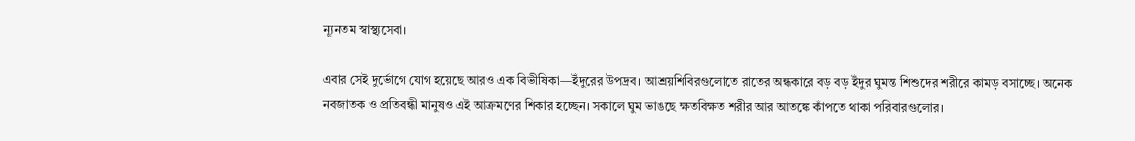ন্যূনতম স্বাস্থ্যসেবা।

এবার সেই দুর্ভোগে যোগ হয়েছে আরও এক বিভীষিকা—ইঁদুরের উপদ্রব। আশ্রয়শিবিরগুলোতে রাতের অন্ধকারে বড় বড় ইঁদুর ঘুমন্ত শিশুদের শরীরে কামড় বসাচ্ছে। অনেক নবজাতক ও প্রতিবন্ধী মানুষও এই আক্রমণের শিকার হচ্ছেন। সকালে ঘুম ভাঙছে ক্ষতবিক্ষত শরীর আর আতঙ্কে কাঁপতে থাকা পরিবারগুলোর।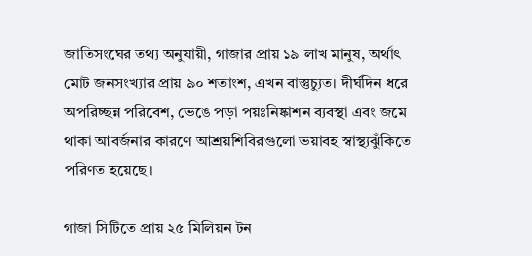জাতিসংঘের তথ্য অনুযায়ী, গাজার প্রায় ১৯ লাখ মানুষ, অর্থাৎ মোট জনসংখ্যার প্রায় ৯০ শতাংশ, এখন বাস্তুচ্যুত। দীর্ঘদিন ধরে অপরিচ্ছন্ন পরিবেশ, ভেঙে পড়া পয়ঃনিষ্কাশন ব্যবস্থা এবং জমে থাকা আবর্জনার কারণে আশ্রয়শিবিরগুলো ভয়াবহ স্বাস্থ্যঝুঁকিতে পরিণত হয়েছে।

গাজা সিটিতে প্রায় ২৫ মিলিয়ন টন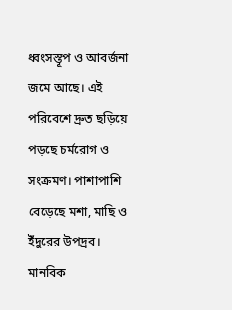ধ্বংসস্তূপ ও আবর্জনা জমে আছে। এই পরিবেশে দ্রুত ছড়িয়ে পড়ছে চর্মরোগ ও সংক্রমণ। পাশাপাশি বেড়েছে মশা, মাছি ও ইঁদুরের উপদ্রব। মানবিক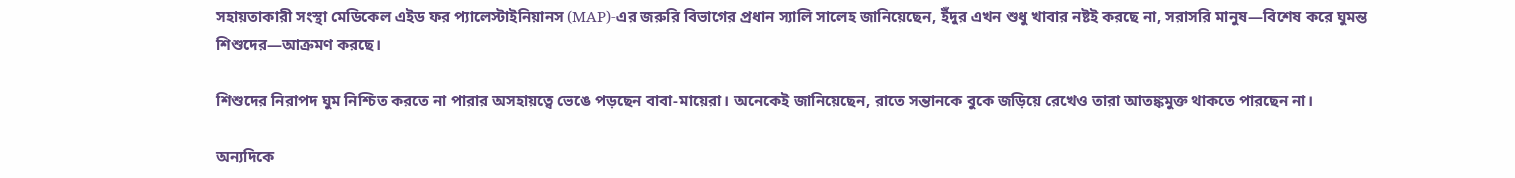সহায়তাকারী সংস্থা মেডিকেল এইড ফর প্যালেস্টাইনিয়ানস (MAP)-এর জরুরি বিভাগের প্রধান স্যালি সালেহ জানিয়েছেন, ইঁদুর এখন শুধু খাবার নষ্টই করছে না, সরাসরি মানুষ—বিশেষ করে ঘুমন্ত শিশুদের—আক্রমণ করছে।

শিশুদের নিরাপদ ঘুম নিশ্চিত করতে না পারার অসহায়ত্বে ভেঙে পড়ছেন বাবা-মায়েরা। অনেকেই জানিয়েছেন, রাতে সন্তানকে বুকে জড়িয়ে রেখেও তারা আতঙ্কমুক্ত থাকতে পারছেন না।

অন্যদিকে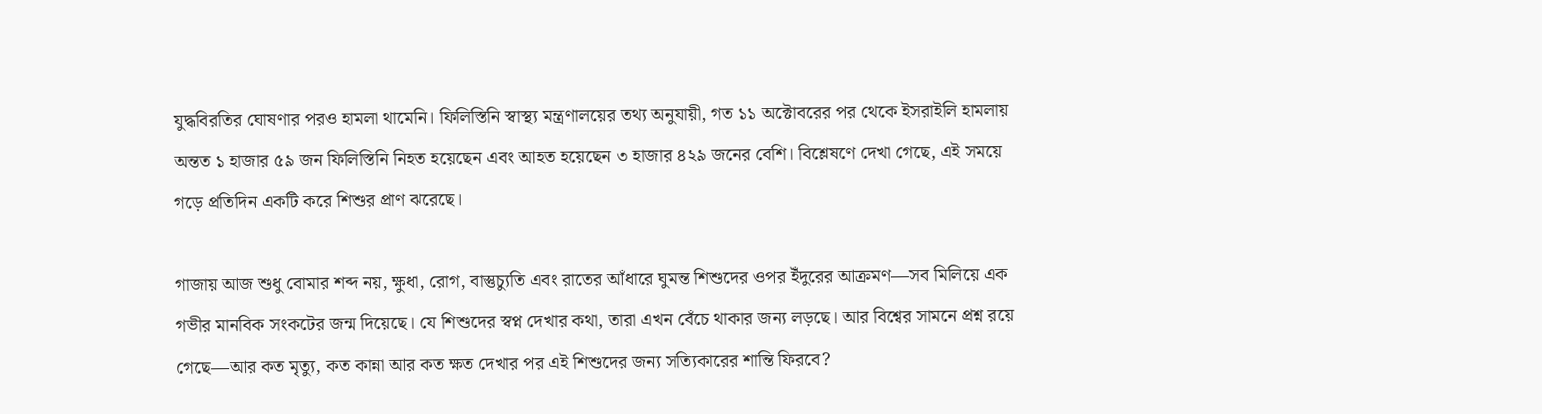যুদ্ধবিরতির ঘোষণার পরও হামলা থামেনি। ফিলিস্তিনি স্বাস্থ্য মন্ত্রণালয়ের তথ্য অনুযায়ী, গত ১১ অক্টোবরের পর থেকে ইসরাইলি হামলায় অন্তত ১ হাজার ৫৯ জন ফিলিস্তিনি নিহত হয়েছেন এবং আহত হয়েছেন ৩ হাজার ৪২৯ জনের বেশি। বিশ্লেষণে দেখা গেছে, এই সময়ে গড়ে প্রতিদিন একটি করে শিশুর প্রাণ ঝরেছে।

গাজায় আজ শুধু বোমার শব্দ নয়, ক্ষুধা, রোগ, বাস্তুচ্যুতি এবং রাতের আঁধারে ঘুমন্ত শিশুদের ওপর ইঁদুরের আক্রমণ—সব মিলিয়ে এক গভীর মানবিক সংকটের জন্ম দিয়েছে। যে শিশুদের স্বপ্ন দেখার কথা, তারা এখন বেঁচে থাকার জন্য লড়ছে। আর বিশ্বের সামনে প্রশ্ন রয়ে গেছে—আর কত মৃত্যু, কত কান্না আর কত ক্ষত দেখার পর এই শিশুদের জন্য সত্যিকারের শান্তি ফিরবে?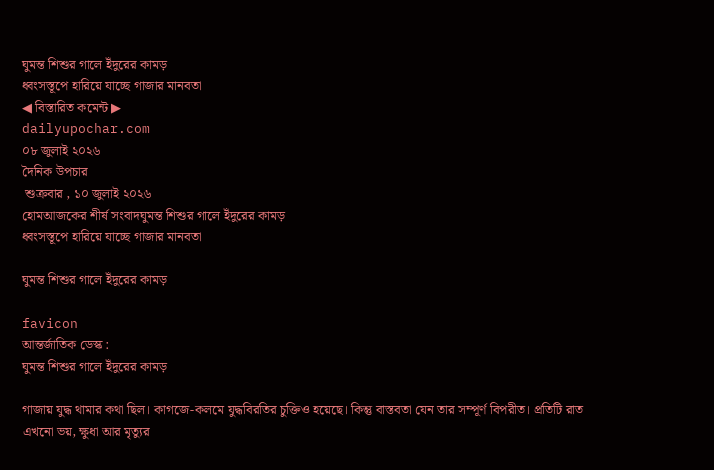ঘুমন্ত শিশুর গালে ইঁদুরের কামড়
ধ্বংসস্তূপে হারিয়ে যাচ্ছে গাজার মানবতা
◀ বিস্তারিত কমেন্ট ▶
dailyupochar.com
০৮ জুলাই ২০২৬
দৈনিক উপচার
 শুক্রবার , ১০ জুলাই ২০২৬
হোমআজকের শীর্ষ সংবাদঘুমন্ত শিশুর গালে ইঁদুরের কামড়
ধ্বংসস্তূপে হারিয়ে যাচ্ছে গাজার মানবতা

ঘুমন্ত শিশুর গালে ইঁদুরের কামড়

favicon
আন্তর্জাতিক ডেস্ক :
ঘুমন্ত শিশুর গালে ইঁদুরের কামড়

গাজায় যুদ্ধ থামার কথা ছিল। কাগজে-কলমে যুদ্ধবিরতির চুক্তিও হয়েছে। কিন্তু বাস্তবতা যেন তার সম্পূর্ণ বিপরীত। প্রতিটি রাত এখনো ভয়, ক্ষুধা আর মৃত্যুর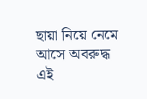ছায়া নিয়ে নেমে আসে অবরুদ্ধ এই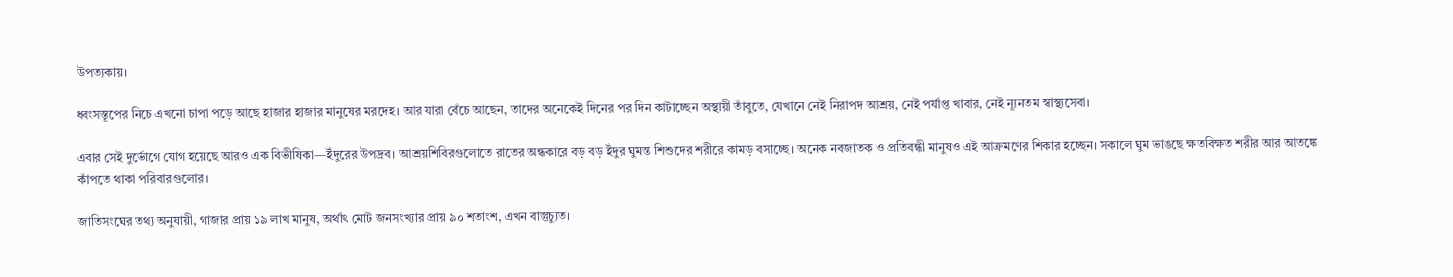উপত্যকায়।

ধ্বংসস্তূপের নিচে এখনো চাপা পড়ে আছে হাজার হাজার মানুষের মরদেহ। আর যারা বেঁচে আছেন, তাদের অনেকেই দিনের পর দিন কাটাচ্ছেন অস্থায়ী তাঁবুতে, যেখানে নেই নিরাপদ আশ্রয়, নেই পর্যাপ্ত খাবার, নেই ন্যূনতম স্বাস্থ্যসেবা।

এবার সেই দুর্ভোগে যোগ হয়েছে আরও এক বিভীষিকা—ইঁদুরের উপদ্রব। আশ্রয়শিবিরগুলোতে রাতের অন্ধকারে বড় বড় ইঁদুর ঘুমন্ত শিশুদের শরীরে কামড় বসাচ্ছে। অনেক নবজাতক ও প্রতিবন্ধী মানুষও এই আক্রমণের শিকার হচ্ছেন। সকালে ঘুম ভাঙছে ক্ষতবিক্ষত শরীর আর আতঙ্কে কাঁপতে থাকা পরিবারগুলোর।

জাতিসংঘের তথ্য অনুযায়ী, গাজার প্রায় ১৯ লাখ মানুষ, অর্থাৎ মোট জনসংখ্যার প্রায় ৯০ শতাংশ, এখন বাস্তুচ্যুত।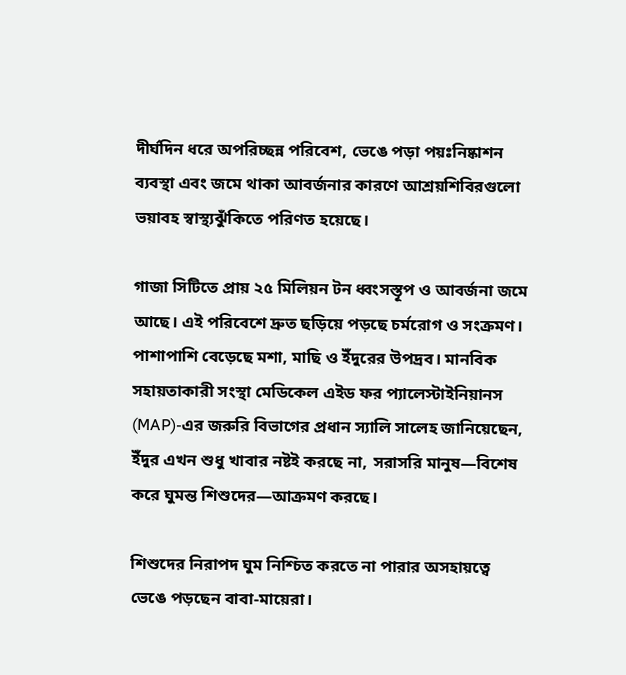দীর্ঘদিন ধরে অপরিচ্ছন্ন পরিবেশ, ভেঙে পড়া পয়ঃনিষ্কাশন ব্যবস্থা এবং জমে থাকা আবর্জনার কারণে আশ্রয়শিবিরগুলো ভয়াবহ স্বাস্থ্যঝুঁকিতে পরিণত হয়েছে।

গাজা সিটিতে প্রায় ২৫ মিলিয়ন টন ধ্বংসস্তূপ ও আবর্জনা জমে আছে। এই পরিবেশে দ্রুত ছড়িয়ে পড়ছে চর্মরোগ ও সংক্রমণ। পাশাপাশি বেড়েছে মশা, মাছি ও ইঁদুরের উপদ্রব। মানবিক সহায়তাকারী সংস্থা মেডিকেল এইড ফর প্যালেস্টাইনিয়ানস (MAP)-এর জরুরি বিভাগের প্রধান স্যালি সালেহ জানিয়েছেন, ইঁদুর এখন শুধু খাবার নষ্টই করছে না, সরাসরি মানুষ—বিশেষ করে ঘুমন্ত শিশুদের—আক্রমণ করছে।

শিশুদের নিরাপদ ঘুম নিশ্চিত করতে না পারার অসহায়ত্বে ভেঙে পড়ছেন বাবা-মায়েরা।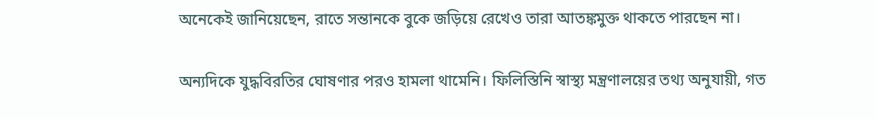অনেকেই জানিয়েছেন, রাতে সন্তানকে বুকে জড়িয়ে রেখেও তারা আতঙ্কমুক্ত থাকতে পারছেন না।

অন্যদিকে যুদ্ধবিরতির ঘোষণার পরও হামলা থামেনি। ফিলিস্তিনি স্বাস্থ্য মন্ত্রণালয়ের তথ্য অনুযায়ী, গত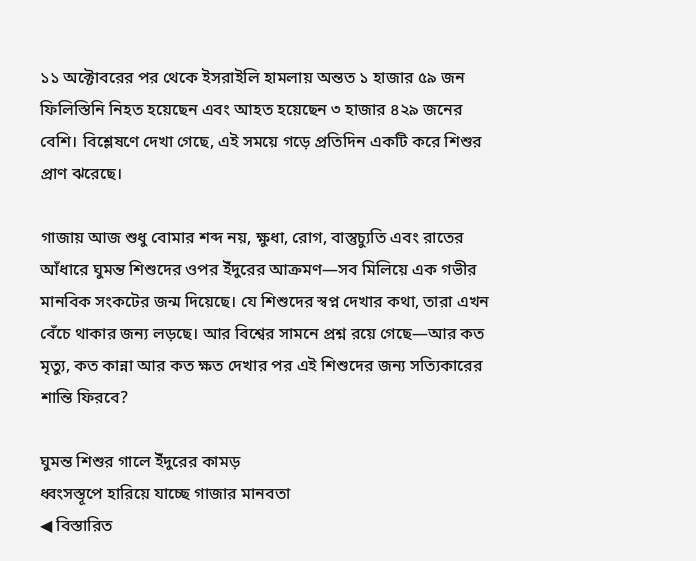১১ অক্টোবরের পর থেকে ইসরাইলি হামলায় অন্তত ১ হাজার ৫৯ জন ফিলিস্তিনি নিহত হয়েছেন এবং আহত হয়েছেন ৩ হাজার ৪২৯ জনের বেশি। বিশ্লেষণে দেখা গেছে, এই সময়ে গড়ে প্রতিদিন একটি করে শিশুর প্রাণ ঝরেছে।

গাজায় আজ শুধু বোমার শব্দ নয়, ক্ষুধা, রোগ, বাস্তুচ্যুতি এবং রাতের আঁধারে ঘুমন্ত শিশুদের ওপর ইঁদুরের আক্রমণ—সব মিলিয়ে এক গভীর মানবিক সংকটের জন্ম দিয়েছে। যে শিশুদের স্বপ্ন দেখার কথা, তারা এখন বেঁচে থাকার জন্য লড়ছে। আর বিশ্বের সামনে প্রশ্ন রয়ে গেছে—আর কত মৃত্যু, কত কান্না আর কত ক্ষত দেখার পর এই শিশুদের জন্য সত্যিকারের শান্তি ফিরবে?

ঘুমন্ত শিশুর গালে ইঁদুরের কামড়
ধ্বংসস্তূপে হারিয়ে যাচ্ছে গাজার মানবতা
◀ বিস্তারিত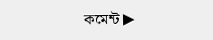কমেন্ট ▶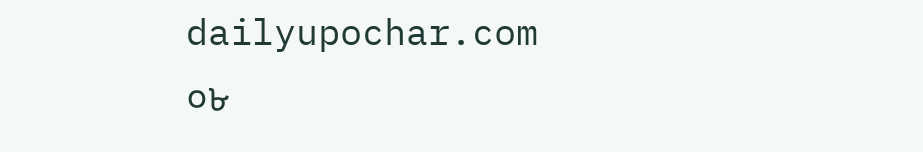dailyupochar.com
০৮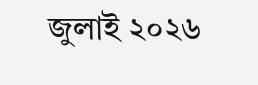জুলাই ২০২৬